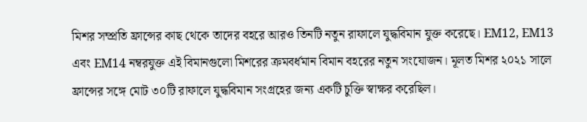মিশর সম্প্রতি ফ্রান্সের কাছ থেকে তাদের বহরে আরও তিনটি নতুন রাফালে যুদ্ধবিমান যুক্ত করেছে। EM12, EM13 এবং EM14 নম্বরযুক্ত এই বিমানগুলো মিশরের ক্রমবর্ধমান বিমান বহরের নতুন সংযোজন। মূলত মিশর ২০২১ সালে ফ্রান্সের সঙ্গে মোট ৩০টি রাফালে যুদ্ধবিমান সংগ্রহের জন্য একটি চুক্তি স্বাক্ষর করেছিল।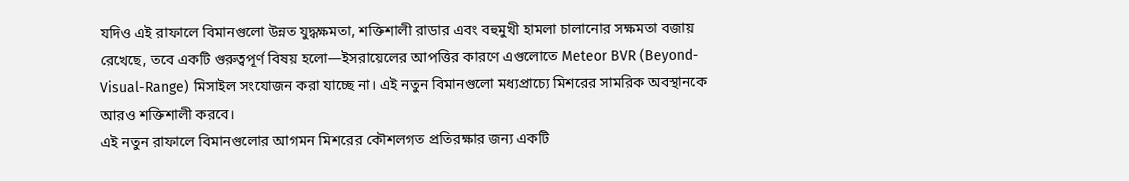যদিও এই রাফালে বিমানগুলো উন্নত যুদ্ধক্ষমতা, শক্তিশালী রাডার এবং বহুমুখী হামলা চালানোর সক্ষমতা বজায় রেখেছে, তবে একটি গুরুত্বপূর্ণ বিষয় হলো—ইসরায়েলের আপত্তির কারণে এগুলোতে Meteor BVR (Beyond-Visual-Range) মিসাইল সংযোজন করা যাচ্ছে না। এই নতুন বিমানগুলো মধ্যপ্রাচ্যে মিশরের সামরিক অবস্থানকে আরও শক্তিশালী করবে।
এই নতুন রাফালে বিমানগুলোর আগমন মিশরের কৌশলগত প্রতিরক্ষার জন্য একটি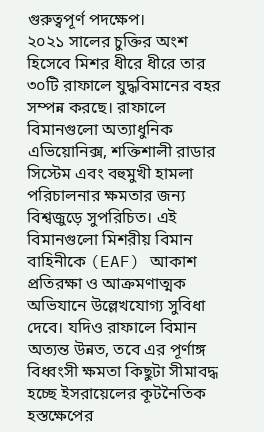গুরুত্বপূর্ণ পদক্ষেপ।
২০২১ সালের চুক্তির অংশ হিসেবে মিশর ধীরে ধীরে তার ৩০টি রাফালে যুদ্ধবিমানের বহর সম্পন্ন করছে। রাফালে বিমানগুলো অত্যাধুনিক এভিয়োনিক্স, শক্তিশালী রাডার সিস্টেম এবং বহুমুখী হামলা পরিচালনার ক্ষমতার জন্য বিশ্বজুড়ে সুপরিচিত। এই বিমানগুলো মিশরীয় বিমান বাহিনীকে (EAF) আকাশ প্রতিরক্ষা ও আক্রমণাত্মক অভিযানে উল্লেখযোগ্য সুবিধা দেবে। যদিও রাফালে বিমান অত্যন্ত উন্নত, তবে এর পূর্ণাঙ্গ বিধ্বংসী ক্ষমতা কিছুটা সীমাবদ্ধ হচ্ছে ইসরায়েলের কূটনৈতিক হস্তক্ষেপের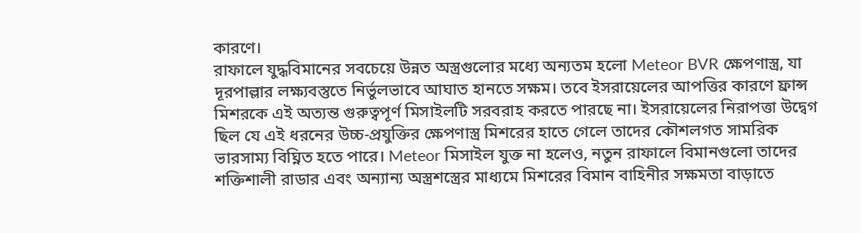কারণে।
রাফালে যুদ্ধবিমানের সবচেয়ে উন্নত অস্ত্রগুলোর মধ্যে অন্যতম হলো Meteor BVR ক্ষেপণাস্ত্র, যা দূরপাল্লার লক্ষ্যবস্তুতে নির্ভুলভাবে আঘাত হানতে সক্ষম। তবে ইসরায়েলের আপত্তির কারণে ফ্রান্স মিশরকে এই অত্যন্ত গুরুত্বপূর্ণ মিসাইলটি সরবরাহ করতে পারছে না। ইসরায়েলের নিরাপত্তা উদ্বেগ ছিল যে এই ধরনের উচ্চ-প্রযুক্তির ক্ষেপণাস্ত্র মিশরের হাতে গেলে তাদের কৌশলগত সামরিক ভারসাম্য বিঘ্নিত হতে পারে। Meteor মিসাইল যুক্ত না হলেও, নতুন রাফালে বিমানগুলো তাদের শক্তিশালী রাডার এবং অন্যান্য অস্ত্রশস্ত্রের মাধ্যমে মিশরের বিমান বাহিনীর সক্ষমতা বাড়াতে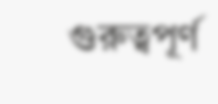গুরুত্বপূর্ণ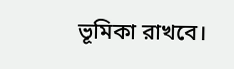ভূমিকা রাখবে।